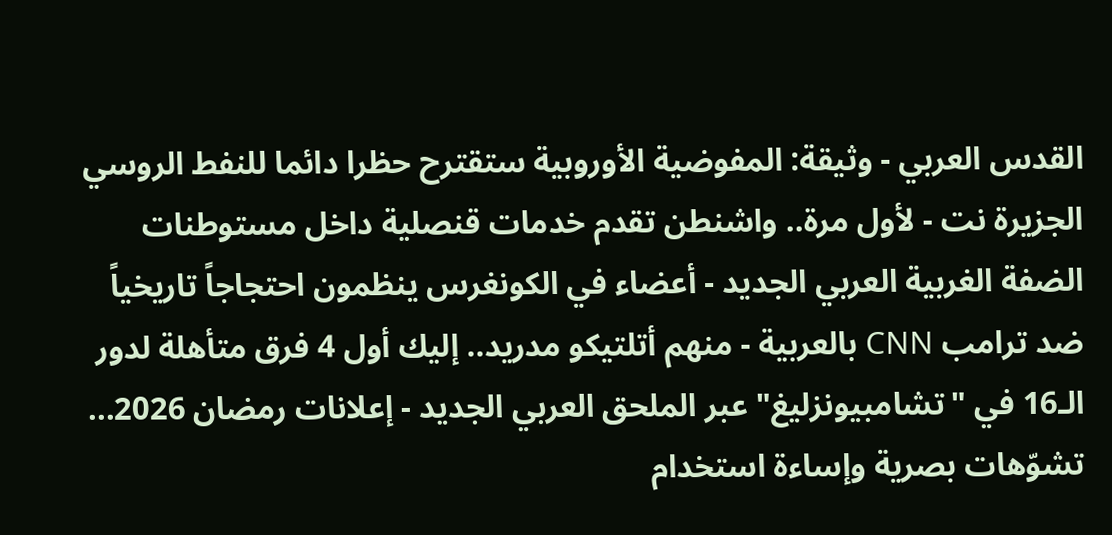القدس العربي - وثيقة: المفوضية الأوروبية ستقترح حظرا دائما للنفط الروسي الجزيرة نت - لأول مرة.. واشنطن تقدم خدمات قنصلية داخل مستوطنات الضفة الغربية العربي الجديد - أعضاء في الكونغرس ينظمون احتجاجاً تاريخياً ضد ترامب CNN بالعربية - منهم أتلتيكو مدريد.. إليك أول 4 فرق متأهلة لدور الـ16 في "تشامبيونزليغ" عبر الملحق العربي الجديد - إعلانات رمضان 2026... تشوّهات بصرية وإساءة استخدام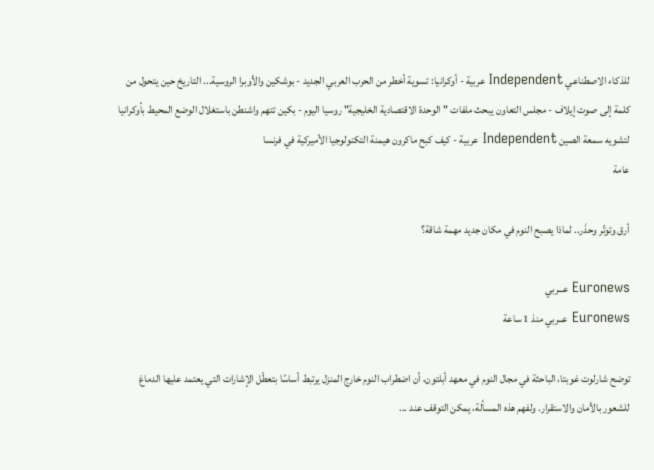للذكاء الاصطناعي Independent عربية - أوكرانيا: تسوية أخطر من الحرب العربي الجديد - بوشكين والأوبرا الروسية... التاريخ حين يتحول من كلمة إلى صوت إيلاف - مجلس التعاون يبحث ملفات "الوحدة الاقتصادية الخليجية" روسيا اليوم - بكين تتهم واشنطن باستغلال الوضع المحيط بأوكرانيا لتشويه سمعة الصين Independent عربية - كيف كبح ماكرون هيمنة التكنولوجيا الأميركية في فرنسا
عامة

أرق وتوتّر وحذَر.. لماذا يصبح النوم في مكان جديد مهمة شاقة؟

Euronews عــربي
Euronews عــربي منذ 1 ساعة

توضح شارلوت غوبتا، الباحثة في مجال النوم في معهد أبلتون، أن اضطراب النوم خارج المنزل يرتبط أساسًا بتعطّل الإشارات التي يعتمد عليها الدماغ للشعور بالأمان والاستقرار. ولفهم هذه المسألة، يمكن التوقف عند ...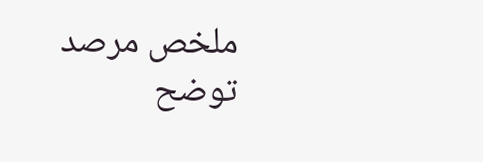ملخص مرصد
توضح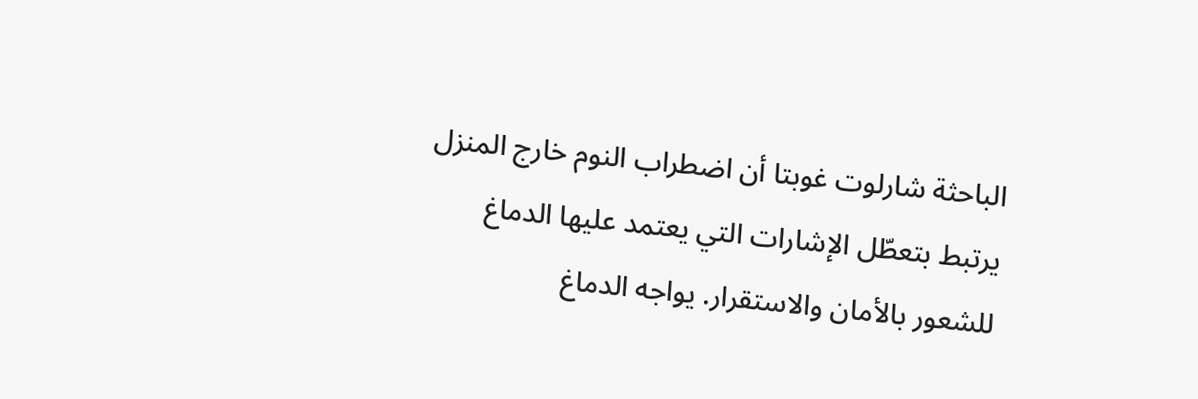الباحثة شارلوت غوبتا أن اضطراب النوم خارج المنزل يرتبط بتعطّل الإشارات التي يعتمد عليها الدماغ للشعور بالأمان والاستقرار. يواجه الدماغ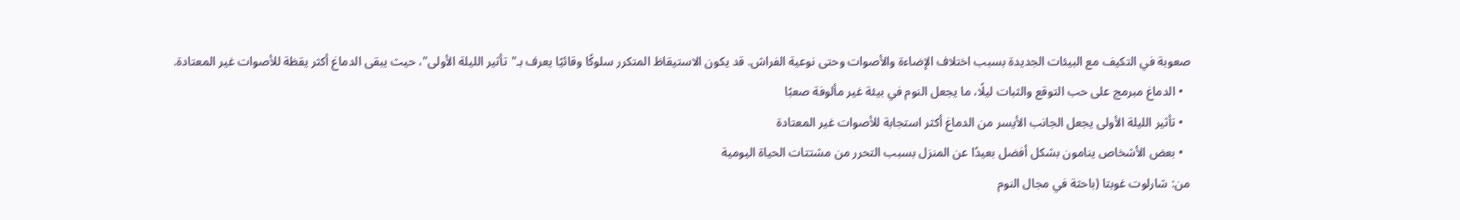صعوبة في التكيف مع البيئات الجديدة بسبب اختلاف الإضاءة والأصوات وحتى نوعية الفراش. قد يكون الاستيقاظ المتكرر سلوكًا وقائيًا يعرف بـ"تأثير الليلة الأولى"، حيث يبقى الدماغ أكثر يقظة للأصوات غير المعتادة.
  • الدماغ مبرمج على حب التوقع والثبات ليلًا، ما يجعل النوم في بيئة غير مألوفة صعبًا
  • تأثير الليلة الأولى يجعل الجانب الأيسر من الدماغ أكثر استجابة للأصوات غير المعتادة
  • بعض الأشخاص ينامون بشكل أفضل بعيدًا عن المنزل بسبب التحرر من مشتتات الحياة اليومية
من: شارلوت غوبتا (باحثة في مجال النوم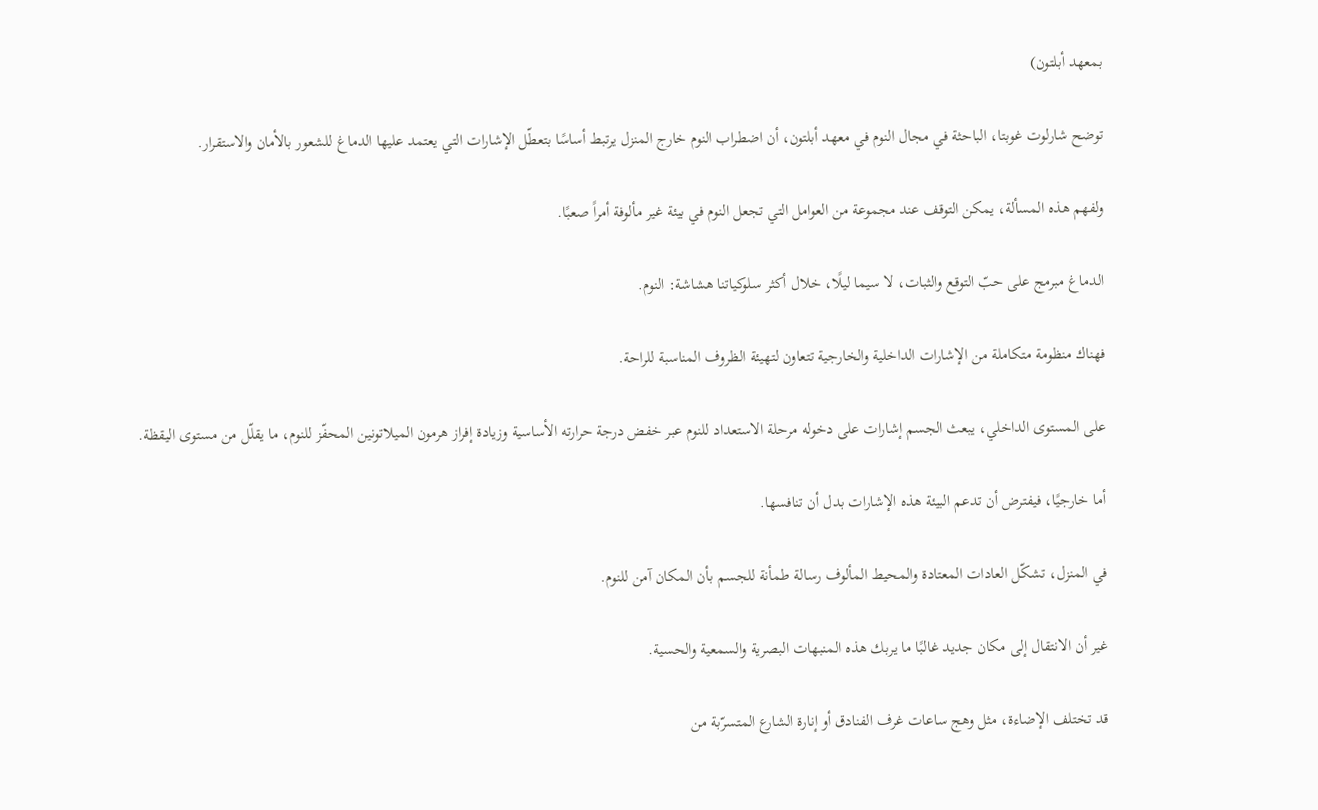بمعهد أبلتون)

توضح شارلوت غوبتا، الباحثة في مجال النوم في معهد أبلتون، أن اضطراب النوم خارج المنزل يرتبط أساسًا بتعطّل الإشارات التي يعتمد عليها الدماغ للشعور بالأمان والاستقرار.

ولفهم هذه المسألة، يمكن التوقف عند مجموعة من العوامل التي تجعل النوم في بيئة غير مألوفة أمراً صعبًا.

الدماغ مبرمج على حبّ التوقع والثبات، لا سيما ليلًا، خلال أكثر سلوكياتنا هشاشة: النوم.

فهناك منظومة متكاملة من الإشارات الداخلية والخارجية تتعاون لتهيئة الظروف المناسبة للراحة.

على المستوى الداخلي، يبعث الجسم إشارات على دخوله مرحلة الاستعداد للنوم عبر خفض درجة حرارته الأساسية وزيادة إفراز هرمون الميلاتونين المحفّز للنوم، ما يقلّل من مستوى اليقظة.

أما خارجيًا، فيفترض أن تدعم البيئة هذه الإشارات بدل أن تنافسها.

في المنزل، تشكّل العادات المعتادة والمحيط المألوف رسالة طمأنة للجسم بأن المكان آمن للنوم.

غير أن الانتقال إلى مكان جديد غالبًا ما يربك هذه المنبهات البصرية والسمعية والحسية.

قد تختلف الإضاءة، مثل وهج ساعات غرف الفنادق أو إنارة الشارع المتسرّبة من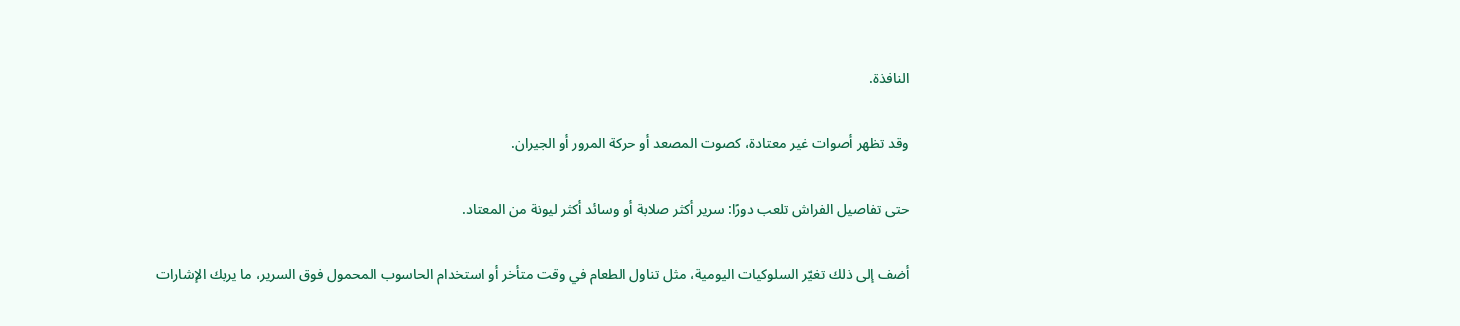النافذة.

وقد تظهر أصوات غير معتادة، كصوت المصعد أو حركة المرور أو الجيران.

حتى تفاصيل الفراش تلعب دورًا: سرير أكثر صلابة أو وسائد أكثر ليونة من المعتاد.

أضف إلى ذلك تغيّر السلوكيات اليومية، مثل تناول الطعام في وقت متأخر أو استخدام الحاسوب المحمول فوق السرير، ما يربك الإشارات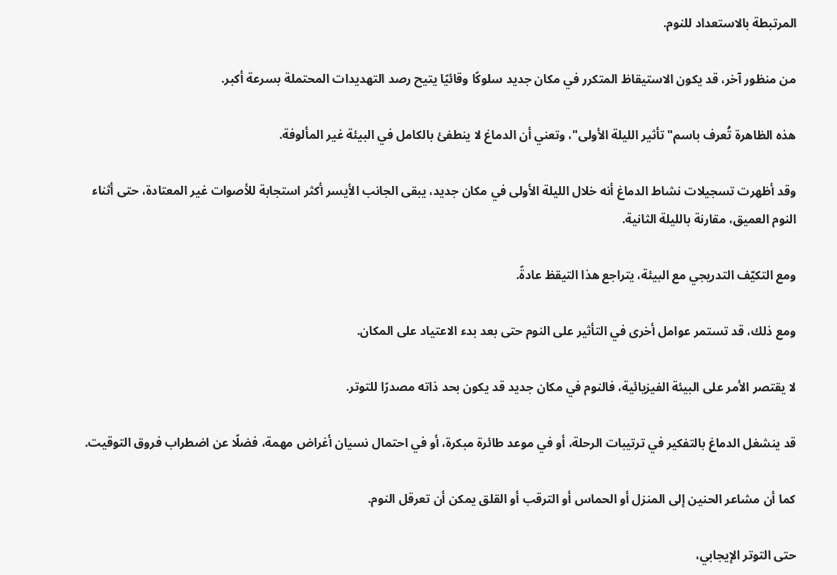المرتبطة بالاستعداد للنوم.

من منظور آخر، قد يكون الاستيقاظ المتكرر في مكان جديد سلوكًا وقائيًا يتيح رصد التهديدات المحتملة بسرعة أكبر.

هذه الظاهرة تُعرف باسم" تأثير الليلة الأولى"، وتعني أن الدماغ لا ينطفئ بالكامل في البيئة غير المألوفة.

وقد أظهرت تسجيلات نشاط الدماغ أنه خلال الليلة الأولى في مكان جديد، يبقى الجانب الأيسر أكثر استجابة للأصوات غير المعتادة، حتى أثناء النوم العميق، مقارنة بالليلة الثانية.

ومع التكيّف التدريجي مع البيئة، يتراجع هذا التيقظ عادةً.

ومع ذلك، قد تستمر عوامل أخرى في التأثير على النوم حتى بعد بدء الاعتياد على المكان.

لا يقتصر الأمر على البيئة الفيزيائية، فالنوم في مكان جديد قد يكون بحد ذاته مصدرًا للتوتر.

قد ينشغل الدماغ بالتفكير في ترتيبات الرحلة، أو في موعد طائرة مبكرة، أو في احتمال نسيان أغراض مهمة، فضلًا عن اضطراب فروق التوقيت.

كما أن مشاعر الحنين إلى المنزل أو الحماس أو الترقب أو القلق يمكن أن تعرقل النوم.

حتى التوتر الإيجابي،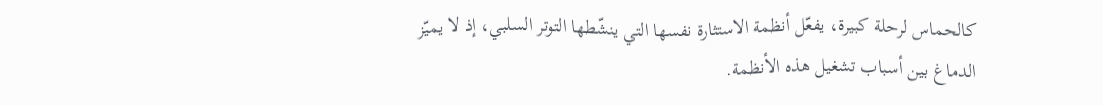كالحماس لرحلة كبيرة، يفعّل أنظمة الاستثارة نفسها التي ينشّطها التوتر السلبي، إذ لا يميّز الدماغ بين أسباب تشغيل هذه الأنظمة.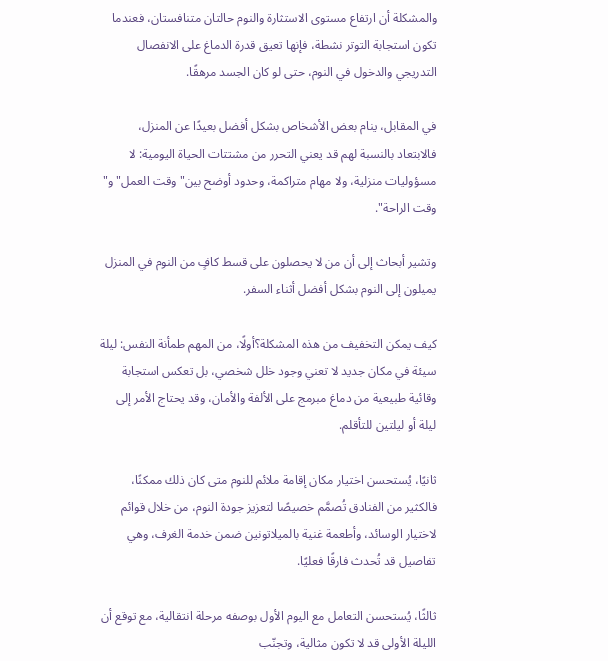والمشكلة أن ارتفاع مستوى الاستثارة والنوم حالتان متنافستان، فعندما تكون استجابة التوتر نشطة، فإنها تعيق قدرة الدماغ على الانفصال التدريجي والدخول في النوم، حتى لو كان الجسد مرهقًا.

في المقابل، ينام بعض الأشخاص بشكل أفضل بعيدًا عن المنزل، فالابتعاد بالنسبة لهم قد يعني التحرر من مشتتات الحياة اليومية: لا مسؤوليات منزلية، ولا مهام متراكمة، وحدود أوضح بين" وقت العمل" و" وقت الراحة".

وتشير أبحاث إلى أن من لا يحصلون على قسط كافٍ من النوم في المنزل يميلون إلى النوم بشكل أفضل أثناء السفر.

كيف يمكن التخفيف من هذه المشكلة؟أولًا، من المهم طمأنة النفس: ليلة سيئة في مكان جديد لا تعني وجود خلل شخصي، بل تعكس استجابة وقائية طبيعية من دماغ مبرمج على الألفة والأمان، وقد يحتاج الأمر إلى ليلة أو ليلتين للتأقلم.

ثانيًا، يُستحسن اختيار مكان إقامة ملائم للنوم متى كان ذلك ممكنًا، فالكثير من الفنادق تُصمَّم خصيصًا لتعزيز جودة النوم، من خلال قوائم لاختيار الوسائد، وأطعمة غنية بالميلاتونين ضمن خدمة الغرف، وهي تفاصيل قد تُحدث فارقًا فعليًا.

ثالثًا، يُستحسن التعامل مع اليوم الأول بوصفه مرحلة انتقالية، مع توقع أن الليلة الأولى قد لا تكون مثالية، وتجنّب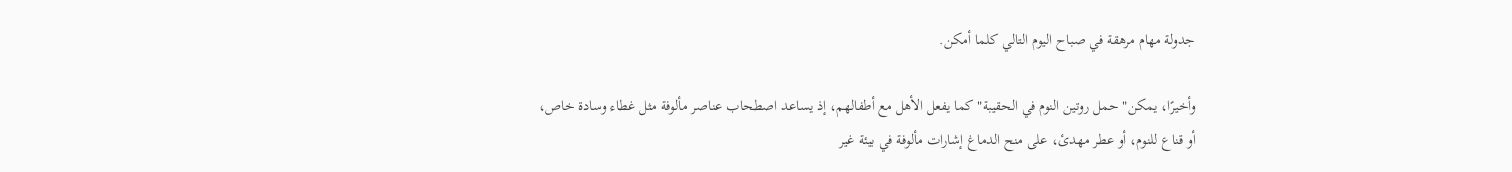جدولة مهام مرهقة في صباح اليوم التالي كلما أمكن.

وأخيرًا، يمكن" حمل روتين النوم في الحقيبة" كما يفعل الأهل مع أطفالهم، إذ يساعد اصطحاب عناصر مألوفة مثل غطاء وسادة خاص، أو قناع للنوم، أو عطر مهدئ، على منح الدماغ إشارات مألوفة في بيئة غير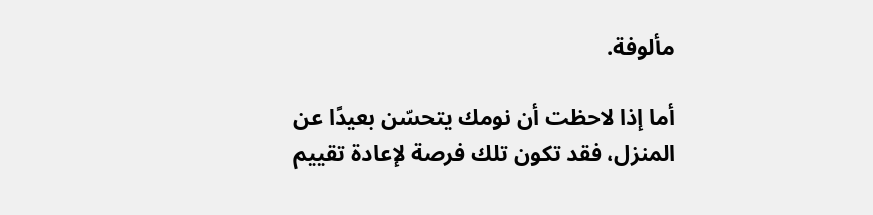مألوفة.

أما إذا لاحظت أن نومك يتحسّن بعيدًا عن المنزل، فقد تكون تلك فرصة لإعادة تقييم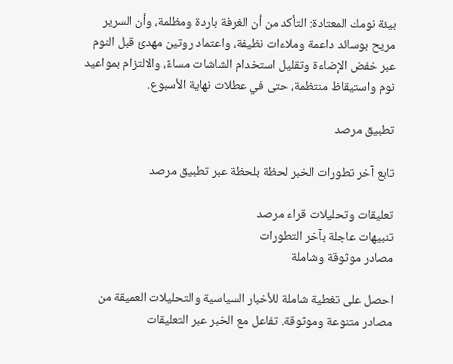بيئة نومك المعتادة: التأكد من أن الغرفة باردة ومظلمة، وأن السرير مريح بوسائد داعمة وملاءات نظيفة، واعتماد روتين مهدئ قبل النوم عبر خفض الإضاءة وتقليل استخدام الشاشات مساءً، والالتزام بمواعيد نوم واستيقاظ منتظمة، حتى في عطلات نهاية الأسبوع.

تطبيق مرصد

تابع آخر تطورات الخبر لحظة بلحظة عبر تطبيق مرصد

تعليقات وتحليلات قراء مرصد
تنبيهات عاجلة بآخر التطورات
مصادر موثوقة وشاملة

احصل على تغطية شاملة للأخبار السياسية والتحليلات العميقة من مصادر متنوعة وموثوقة. تفاعل مع الخبر عبر التعليقات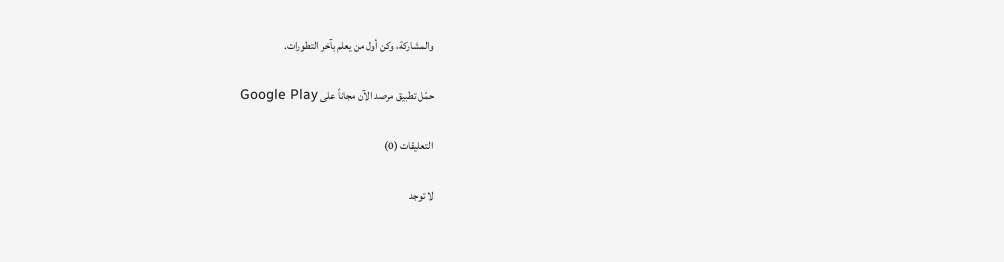والمشاركة، وكن أول من يعلم بآخر التطورات.

حمّل تطبيق مرصد الآن مجاناً على Google Play

التعليقات (0)

لا توجد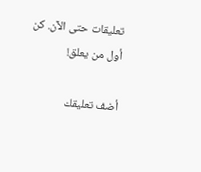تعليقات حتى الآن. كن أول من يعلق!

أضف تعليقك